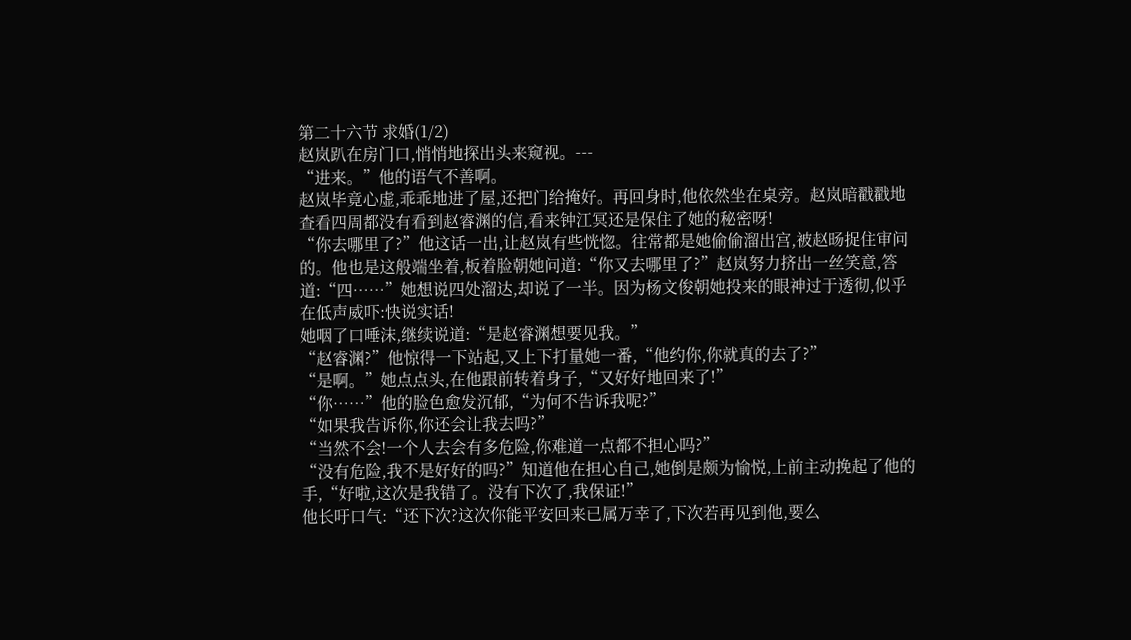第二十六节 求婚(1/2)
赵岚趴在房门口,悄悄地探出头来窥视。---
“进来。”他的语气不善啊。
赵岚毕竟心虚,乖乖地进了屋,还把门给掩好。再回身时,他依然坐在桌旁。赵岚暗戳戳地查看四周都没有看到赵睿渊的信,看来钟江冥还是保住了她的秘密呀!
“你去哪里了?”他这话一出,让赵岚有些恍惚。往常都是她偷偷溜出宫,被赵旸捉住审问的。他也是这般端坐着,板着脸朝她问道:“你又去哪里了?”赵岚努力挤出一丝笑意,答道:“四……”她想说四处溜达,却说了一半。因为杨文俊朝她投来的眼神过于透彻,似乎在低声威吓:快说实话!
她咽了口唾沫,继续说道:“是赵睿渊想要见我。”
“赵睿渊?”他惊得一下站起,又上下打量她一番,“他约你,你就真的去了?”
“是啊。”她点点头,在他跟前转着身子,“又好好地回来了!”
“你……”他的脸色愈发沉郁,“为何不告诉我呢?”
“如果我告诉你,你还会让我去吗?”
“当然不会!一个人去会有多危险,你难道一点都不担心吗?”
“没有危险,我不是好好的吗?”知道他在担心自己,她倒是颇为愉悦,上前主动挽起了他的手,“好啦,这次是我错了。没有下次了,我保证!”
他长吁口气:“还下次?这次你能平安回来已属万幸了,下次若再见到他,要么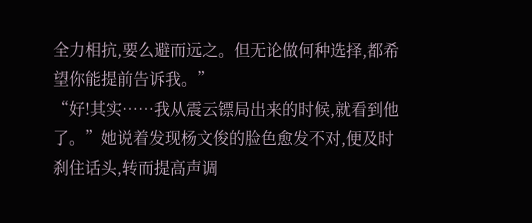全力相抗,要么避而远之。但无论做何种选择,都希望你能提前告诉我。”
“好!其实……我从震云镖局出来的时候,就看到他了。”她说着发现杨文俊的脸色愈发不对,便及时刹住话头,转而提高声调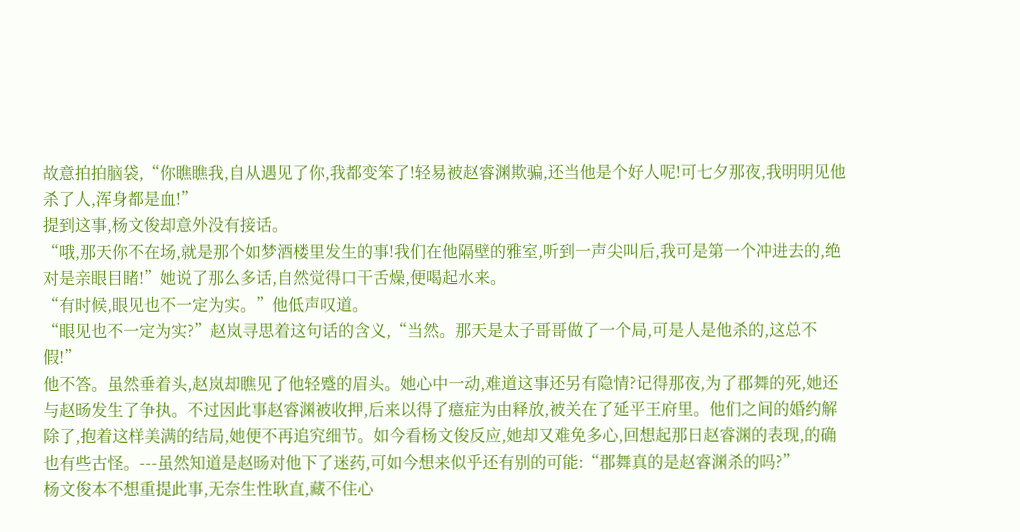故意拍拍脑袋,“你瞧瞧我,自从遇见了你,我都变笨了!轻易被赵睿渊欺骗,还当他是个好人呢!可七夕那夜,我明明见他杀了人,浑身都是血!”
提到这事,杨文俊却意外没有接话。
“哦,那天你不在场,就是那个如梦酒楼里发生的事!我们在他隔壁的雅室,听到一声尖叫后,我可是第一个冲进去的,绝对是亲眼目睹!”她说了那么多话,自然觉得口干舌燥,便喝起水来。
“有时候,眼见也不一定为实。”他低声叹道。
“眼见也不一定为实?”赵岚寻思着这句话的含义,“当然。那天是太子哥哥做了一个局,可是人是他杀的,这总不假!”
他不答。虽然垂着头,赵岚却瞧见了他轻蹙的眉头。她心中一动,难道这事还另有隐情?记得那夜,为了郡舞的死,她还与赵旸发生了争执。不过因此事赵睿渊被收押,后来以得了癔症为由释放,被关在了延平王府里。他们之间的婚约解除了,抱着这样美满的结局,她便不再追究细节。如今看杨文俊反应,她却又难免多心,回想起那日赵睿渊的表现,的确也有些古怪。---虽然知道是赵旸对他下了迷药,可如今想来似乎还有别的可能:“郡舞真的是赵睿渊杀的吗?”
杨文俊本不想重提此事,无奈生性耿直,藏不住心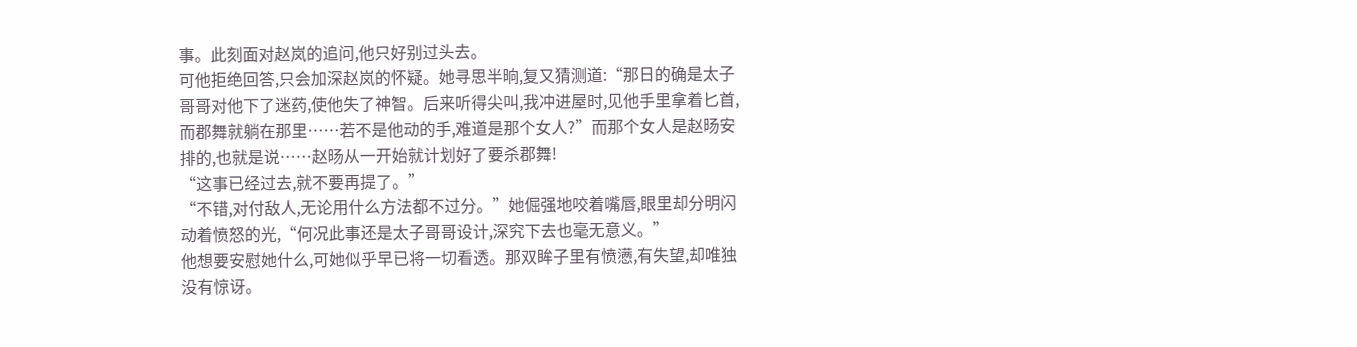事。此刻面对赵岚的追问,他只好别过头去。
可他拒绝回答,只会加深赵岚的怀疑。她寻思半晌,复又猜测道:“那日的确是太子哥哥对他下了迷药,使他失了神智。后来听得尖叫,我冲进屋时,见他手里拿着匕首,而郡舞就躺在那里……若不是他动的手,难道是那个女人?”而那个女人是赵旸安排的,也就是说……赵旸从一开始就计划好了要杀郡舞!
“这事已经过去,就不要再提了。”
“不错,对付敌人,无论用什么方法都不过分。”她倔强地咬着嘴唇,眼里却分明闪动着愤怒的光,“何况此事还是太子哥哥设计,深究下去也毫无意义。”
他想要安慰她什么,可她似乎早已将一切看透。那双眸子里有愤懑,有失望,却唯独没有惊讶。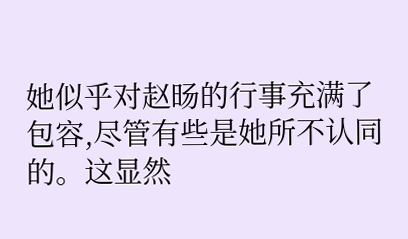她似乎对赵旸的行事充满了包容,尽管有些是她所不认同的。这显然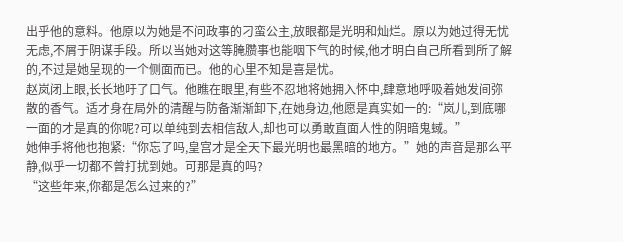出乎他的意料。他原以为她是不问政事的刁蛮公主,放眼都是光明和灿烂。原以为她过得无忧无虑,不屑于阴谋手段。所以当她对这等腌臜事也能咽下气的时候,他才明白自己所看到所了解的,不过是她呈现的一个侧面而已。他的心里不知是喜是忧。
赵岚闭上眼,长长地吁了口气。他瞧在眼里,有些不忍地将她拥入怀中,肆意地呼吸着她发间弥散的香气。适才身在局外的清醒与防备渐渐卸下,在她身边,他愿是真实如一的:“岚儿,到底哪一面的才是真的你呢?可以单纯到去相信敌人,却也可以勇敢直面人性的阴暗鬼蜮。”
她伸手将他也抱紧:“你忘了吗,皇宫才是全天下最光明也最黑暗的地方。”她的声音是那么平静,似乎一切都不曾打扰到她。可那是真的吗?
“这些年来,你都是怎么过来的?”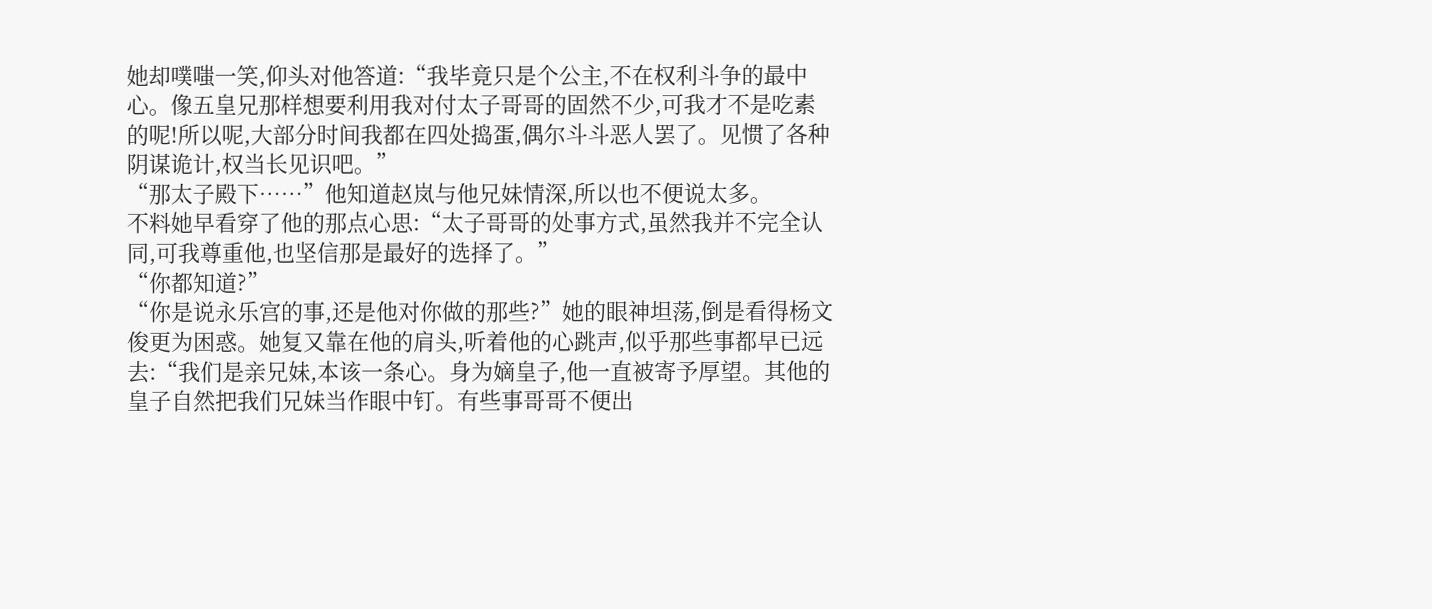她却噗嗤一笑,仰头对他答道:“我毕竟只是个公主,不在权利斗争的最中心。像五皇兄那样想要利用我对付太子哥哥的固然不少,可我才不是吃素的呢!所以呢,大部分时间我都在四处捣蛋,偶尔斗斗恶人罢了。见惯了各种阴谋诡计,权当长见识吧。”
“那太子殿下……”他知道赵岚与他兄妹情深,所以也不便说太多。
不料她早看穿了他的那点心思:“太子哥哥的处事方式,虽然我并不完全认同,可我尊重他,也坚信那是最好的选择了。”
“你都知道?”
“你是说永乐宫的事,还是他对你做的那些?”她的眼神坦荡,倒是看得杨文俊更为困惑。她复又靠在他的肩头,听着他的心跳声,似乎那些事都早已远去:“我们是亲兄妹,本该一条心。身为嫡皇子,他一直被寄予厚望。其他的皇子自然把我们兄妹当作眼中钉。有些事哥哥不便出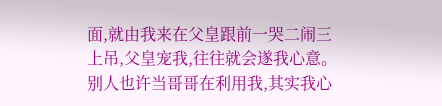面,就由我来在父皇跟前一哭二闹三上吊,父皇宠我,往往就会遂我心意。别人也许当哥哥在利用我,其实我心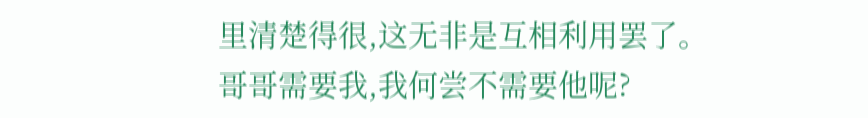里清楚得很,这无非是互相利用罢了。哥哥需要我,我何尝不需要他呢?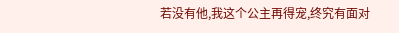若没有他,我这个公主再得宠,终究有面对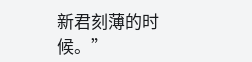新君刻薄的时候。”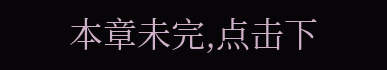本章未完,点击下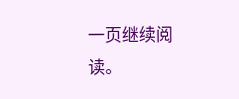一页继续阅读。